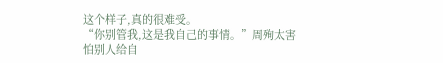这个样子,真的很难受。
“你别管我,这是我自己的事情。”周殉太害怕别人给自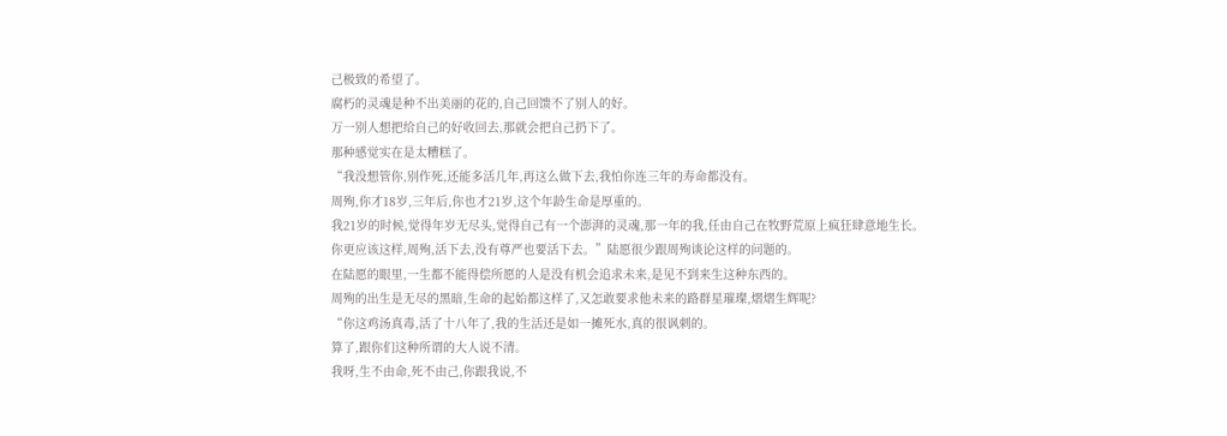己极致的希望了。
腐朽的灵魂是种不出美丽的花的,自己回馈不了别人的好。
万一别人想把给自己的好收回去,那就会把自己扔下了。
那种感觉实在是太糟糕了。
“我没想管你,别作死,还能多活几年,再这么做下去,我怕你连三年的寿命都没有。
周殉,你才18岁,三年后,你也才21岁,这个年龄生命是厚重的。
我21岁的时候,觉得年岁无尽头,觉得自己有一个澎湃的灵魂,那一年的我,任由自己在牧野荒原上疯狂肆意地生长。
你更应该这样,周殉,活下去,没有尊严也要活下去。”陆愿很少跟周殉谈论这样的问题的。
在陆愿的眼里,一生都不能得偿所愿的人是没有机会追求未来,是见不到来生这种东西的。
周殉的出生是无尽的黑暗,生命的起始都这样了,又怎敢要求他未来的路群星璀璨,熠熠生辉呢?
“你这鸡汤真毒,活了十八年了,我的生活还是如一摊死水,真的很讽刺的。
算了,跟你们这种所谓的大人说不清。
我呀,生不由命,死不由己,你跟我说,不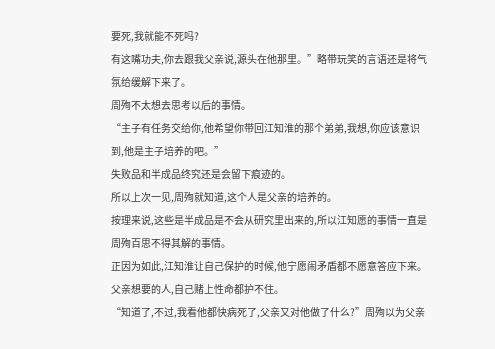要死,我就能不死吗?
有这嘴功夫,你去跟我父亲说,源头在他那里。”略带玩笑的言语还是将气氛给缓解下来了。
周殉不太想去思考以后的事情。
“主子有任务交给你,他希望你带回江知淮的那个弟弟,我想,你应该意识到,他是主子培养的吧。”
失败品和半成品终究还是会留下痕迹的。
所以上次一见,周殉就知道,这个人是父亲的培养的。
按理来说,这些是半成品是不会从研究里出来的,所以江知愿的事情一直是周殉百思不得其解的事情。
正因为如此,江知淮让自己保护的时候,他宁愿闹矛盾都不愿意答应下来。
父亲想要的人,自己赌上性命都护不住。
“知道了,不过,我看他都快病死了,父亲又对他做了什么?”周殉以为父亲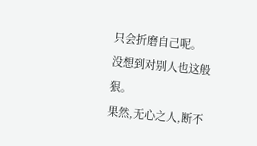只会折磨自己呢。
没想到对别人也这般狠。
果然,无心之人,断不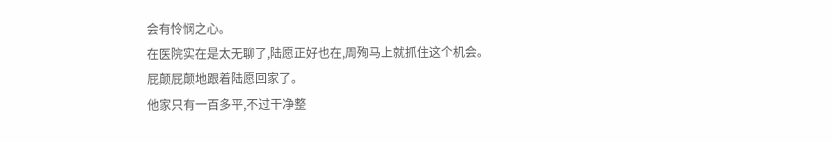会有怜悯之心。
在医院实在是太无聊了,陆愿正好也在,周殉马上就抓住这个机会。
屁颠屁颠地跟着陆愿回家了。
他家只有一百多平,不过干净整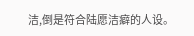洁,倒是符合陆愿洁癖的人设。